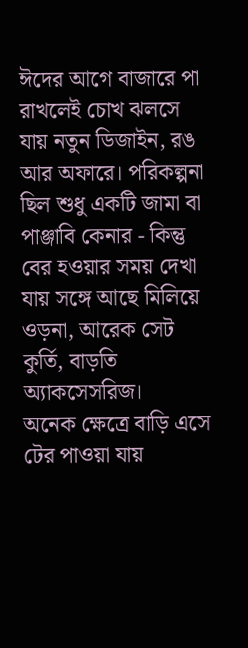ঈদের আগে বাজারে পা রাখলেই চোখ ঝলসে যায় নতুন ডিজাইন, রঙ আর অফারে। পরিকল্পনা ছিল শুধু একটি জামা বা পাঞ্জাবি কেনার - কিন্তু বের হওয়ার সময় দেখা যায় সঙ্গে আছে মিলিয়ে ওড়না, আরেক সেট কুর্তি, বাড়তি অ্যাকসেসরিজ।
অনেক ক্ষেত্রে বাড়ি এসে টের পাওয়া যায়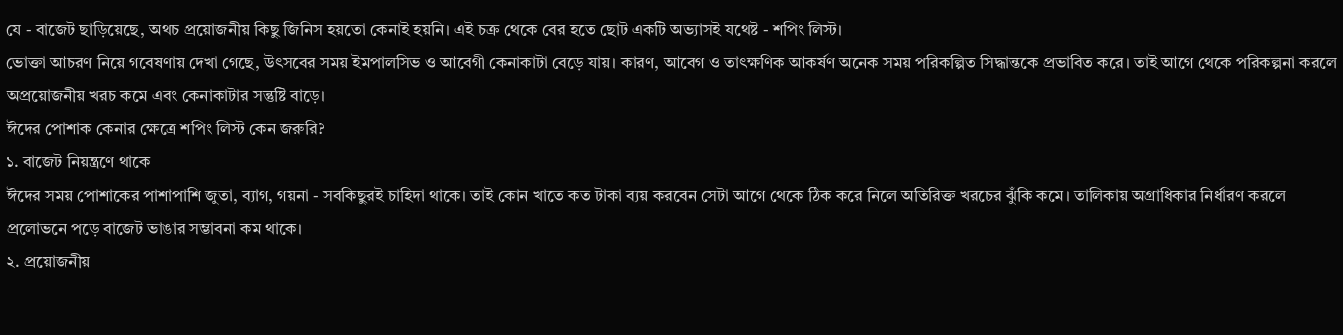যে - বাজেট ছাড়িয়েছে, অথচ প্রয়োজনীয় কিছু জিনিস হয়তো কেনাই হয়নি। এই চক্র থেকে বের হতে ছোট একটি অভ্যাসই যথেষ্ট - শপিং লিস্ট।
ভোক্তা আচরণ নিয়ে গবেষণায় দেখা গেছে, উৎসবের সময় ইমপালসিভ ও আবেগী কেনাকাটা বেড়ে যায়। কারণ, আবেগ ও তাৎক্ষণিক আকর্ষণ অনেক সময় পরিকল্পিত সিদ্ধান্তকে প্রভাবিত করে। তাই আগে থেকে পরিকল্পনা করলে অপ্রয়োজনীয় খরচ কমে এবং কেনাকাটার সন্তুষ্টি বাড়ে।
ঈদের পোশাক কেনার ক্ষেত্রে শপিং লিস্ট কেন জরুরি?
১. বাজেট নিয়ন্ত্রণে থাকে
ঈদের সময় পোশাকের পাশাপাশি জুতা, ব্যাগ, গয়না - সবকিছুরই চাহিদা থাকে। তাই কোন খাতে কত টাকা ব্যয় করবেন সেটা আগে থেকে ঠিক করে নিলে অতিরিক্ত খরচের ঝুঁকি কমে। তালিকায় অগ্রাধিকার নির্ধারণ করলে প্রলোভনে পড়ে বাজেট ভাঙার সম্ভাবনা কম থাকে।
২. প্রয়োজনীয়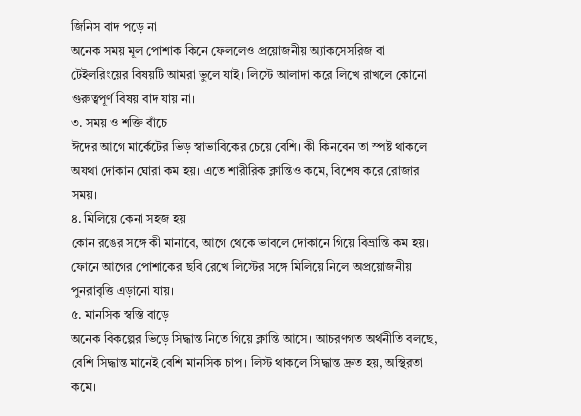জিনিস বাদ পড়ে না
অনেক সময় মূল পোশাক কিনে ফেললেও প্রয়োজনীয় অ্যাকসেসরিজ বা টেইলরিংয়ের বিষয়টি আমরা ভুলে যাই। লিস্টে আলাদা করে লিখে রাখলে কোনো গুরুত্বপূর্ণ বিষয় বাদ যায় না।
৩. সময় ও শক্তি বাঁচে
ঈদের আগে মার্কেটের ভিড় স্বাভাবিকের চেয়ে বেশি। কী কিনবেন তা স্পষ্ট থাকলে অযথা দোকান ঘোরা কম হয়। এতে শারীরিক ক্লান্তিও কমে, বিশেষ করে রোজার সময়।
৪. মিলিয়ে কেনা সহজ হয়
কোন রঙের সঙ্গে কী মানাবে, আগে থেকে ভাবলে দোকানে গিয়ে বিভ্রান্তি কম হয়। ফোনে আগের পোশাকের ছবি রেখে লিস্টের সঙ্গে মিলিয়ে নিলে অপ্রয়োজনীয় পুনরাবৃত্তি এড়ানো যায়।
৫. মানসিক স্বস্তি বাড়ে
অনেক বিকল্পের ভিড়ে সিদ্ধান্ত নিতে গিয়ে ক্লান্তি আসে। আচরণগত অর্থনীতি বলছে, বেশি সিদ্ধান্ত মানেই বেশি মানসিক চাপ। লিস্ট থাকলে সিদ্ধান্ত দ্রুত হয়, অস্থিরতা কমে।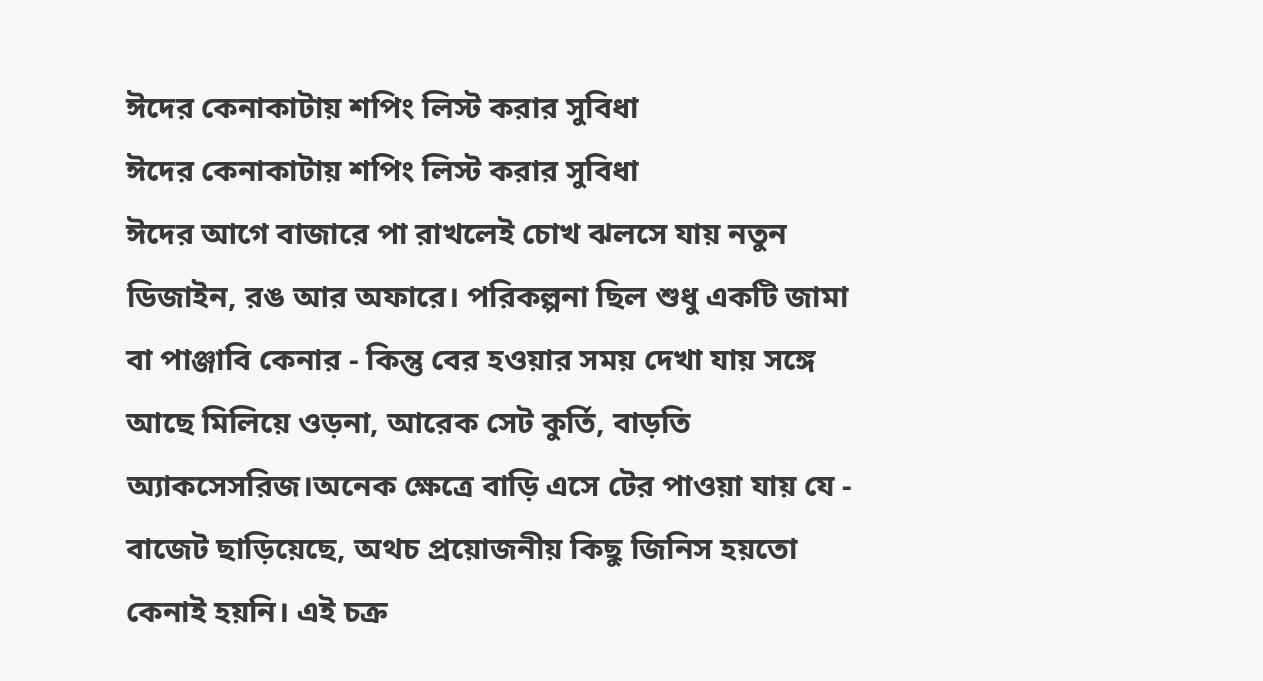ঈদের কেনাকাটায় শপিং লিস্ট করার সুবিধা
ঈদের কেনাকাটায় শপিং লিস্ট করার সুবিধা
ঈদের আগে বাজারে পা রাখলেই চোখ ঝলসে যায় নতুন ডিজাইন, রঙ আর অফারে। পরিকল্পনা ছিল শুধু একটি জামা বা পাঞ্জাবি কেনার - কিন্তু বের হওয়ার সময় দেখা যায় সঙ্গে আছে মিলিয়ে ওড়না, আরেক সেট কুর্তি, বাড়তি অ্যাকসেসরিজ।অনেক ক্ষেত্রে বাড়ি এসে টের পাওয়া যায় যে - বাজেট ছাড়িয়েছে, অথচ প্রয়োজনীয় কিছু জিনিস হয়তো কেনাই হয়নি। এই চক্র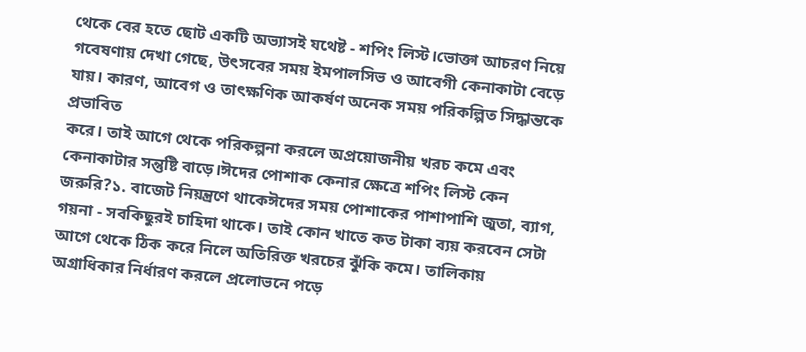থেকে বের হতে ছোট একটি অভ্যাসই যথেষ্ট - শপিং লিস্ট।ভোক্তা আচরণ নিয়ে গবেষণায় দেখা গেছে, উৎসবের সময় ইমপালসিভ ও আবেগী কেনাকাটা বেড়ে যায়। কারণ, আবেগ ও তাৎক্ষণিক আকর্ষণ অনেক সময় পরিকল্পিত সিদ্ধান্তকে প্রভাবিত
করে। তাই আগে থেকে পরিকল্পনা করলে অপ্রয়োজনীয় খরচ কমে এবং কেনাকাটার সন্তুষ্টি বাড়ে।ঈদের পোশাক কেনার ক্ষেত্রে শপিং লিস্ট কেন জরুরি?১. বাজেট নিয়ন্ত্রণে থাকেঈদের সময় পোশাকের পাশাপাশি জুতা, ব্যাগ, গয়না - সবকিছুরই চাহিদা থাকে। তাই কোন খাতে কত টাকা ব্যয় করবেন সেটা আগে থেকে ঠিক করে নিলে অতিরিক্ত খরচের ঝুঁকি কমে। তালিকায় অগ্রাধিকার নির্ধারণ করলে প্রলোভনে পড়ে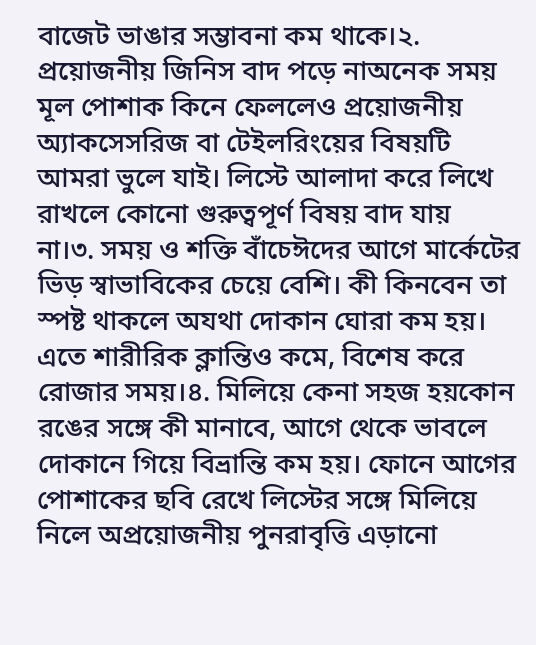বাজেট ভাঙার সম্ভাবনা কম থাকে।২. প্রয়োজনীয় জিনিস বাদ পড়ে নাঅনেক সময় মূল পোশাক কিনে ফেললেও প্রয়োজনীয় অ্যাকসেসরিজ বা টেইলরিংয়ের বিষয়টি আমরা ভুলে যাই। লিস্টে আলাদা করে লিখে রাখলে কোনো গুরুত্বপূর্ণ বিষয় বাদ যায়
না।৩. সময় ও শক্তি বাঁচেঈদের আগে মার্কেটের ভিড় স্বাভাবিকের চেয়ে বেশি। কী কিনবেন তা স্পষ্ট থাকলে অযথা দোকান ঘোরা কম হয়। এতে শারীরিক ক্লান্তিও কমে, বিশেষ করে রোজার সময়।৪. মিলিয়ে কেনা সহজ হয়কোন রঙের সঙ্গে কী মানাবে, আগে থেকে ভাবলে দোকানে গিয়ে বিভ্রান্তি কম হয়। ফোনে আগের পোশাকের ছবি রেখে লিস্টের সঙ্গে মিলিয়ে নিলে অপ্রয়োজনীয় পুনরাবৃত্তি এড়ানো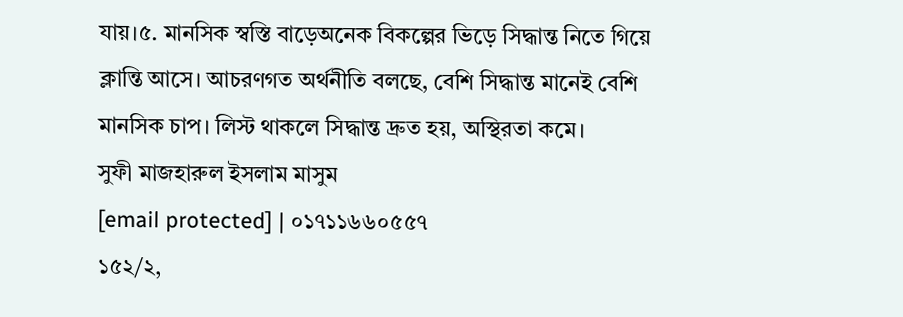যায়।৫. মানসিক স্বস্তি বাড়েঅনেক বিকল্পের ভিড়ে সিদ্ধান্ত নিতে গিয়ে ক্লান্তি আসে। আচরণগত অর্থনীতি বলছে, বেশি সিদ্ধান্ত মানেই বেশি মানসিক চাপ। লিস্ট থাকলে সিদ্ধান্ত দ্রুত হয়, অস্থিরতা কমে।
সুফী মাজহারুল ইসলাম মাসুম
[email protected] | ০১৭১১৬৬০৫৫৭
১৫২/২,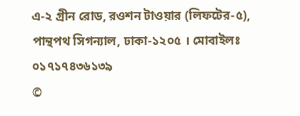এ-২ গ্রীন রোড, রওশন টাওয়ার (লিফটের-৫),
পান্থপথ সিগন্যাল, ঢাকা-১২০৫ । মোবাইলঃ ০১৭১৭৪৩৬১৩৯
©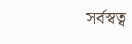সর্বস্বত্ব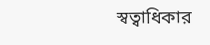স্বত্বাধিকার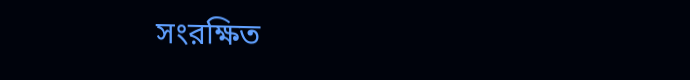সংরক্ষিত